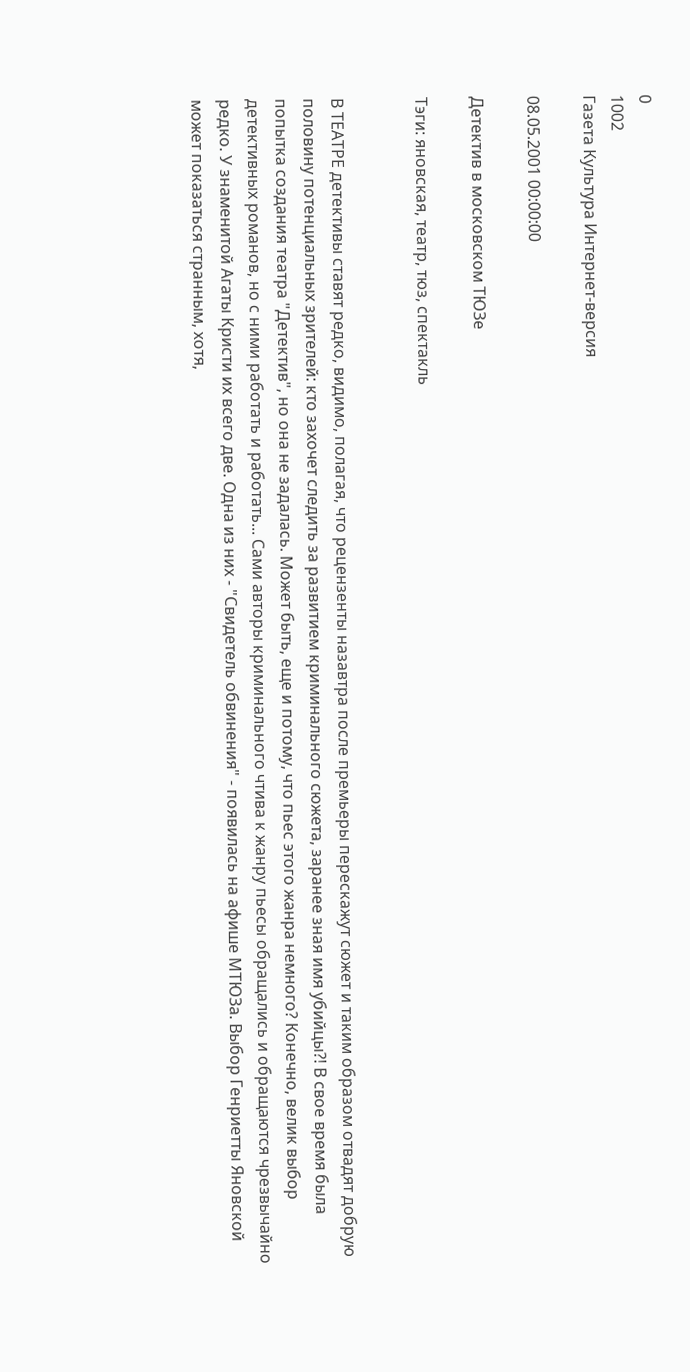0
1002
Газета Культура Интернет-версия

08.05.2001 00:00:00

Детектив в московском ТЮЗе

Тэги: яновская, театр, тюз, спектакль


В ТЕАТРЕ детективы ставят редко, видимо, полагая, что рецензенты назавтра после премьеры перескажут сюжет и таким образом отвадят добрую половину потенциальных зрителей: кто захочет следить за развитием криминального сюжета, заранее зная имя убийцы?! В свое время была попытка создания театра "Детектив", но она не задалась. Может быть, еще и потому, что пьес этого жанра немного? Конечно, велик выбор детективных романов, но с ними работать и работать... Сами авторы криминального чтива к жанру пьесы обращались и обращаются чрезвычайно редко. У знаменитой Агаты Кристи их всего две. Одна из них - "Свидетель обвинения" - появилась на афише МТЮЗа. Выбор Генриетты Яновской может показаться странным, хотя,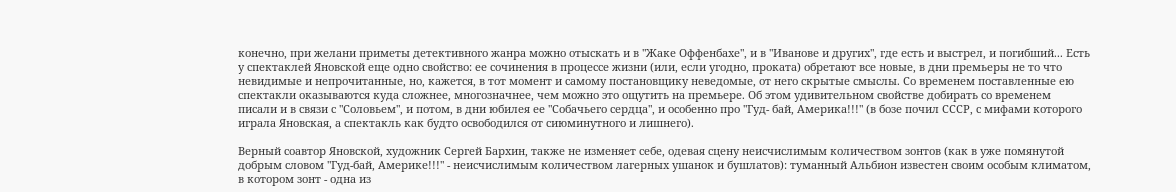конечно, при желани приметы детективного жанра можно отыскать и в "Жаке Оффенбахе", и в "Иванове и других", где есть и выстрел, и погибший... Есть у спектаклей Яновской еще одно свойство: ее сочинения в процессе жизни (или, если угодно, проката) обретают все новые, в дни премьеры не то что невидимые и непрочитанные, но, кажется, в тот момент и самому постановщику неведомые, от него скрытые смыслы. Со временем поставленные ею спектакли оказываются куда сложнее, многозначнее, чем можно это ощутить на премьере. Об этом удивительном свойстве добирать со временем писали и в связи с "Соловьем", и потом, в дни юбилея ее "Собачьего сердца", и особенно про "Гуд- бай, Америка!!!" (в бозе почил СССР, с мифами которого играла Яновская, а спектакль как будто освободился от сиюминутного и лишнего).

Верный соавтор Яновской, художник Сергей Бархин, также не изменяет себе, одевая сцену неисчислимым количеством зонтов (как в уже помянутой добрым словом "Гуд-бай, Америке!!!" - неисчислимым количеством лагерных ушанок и бушлатов): туманный Альбион известен своим особым климатом, в котором зонт - одна из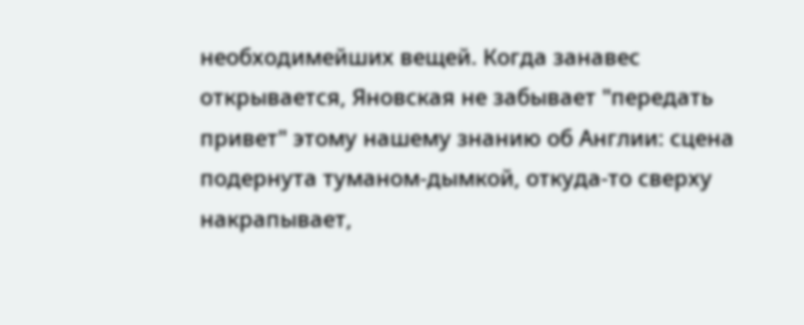необходимейших вещей. Когда занавес открывается, Яновская не забывает "передать привет" этому нашему знанию об Англии: сцена подернута туманом-дымкой, откуда-то сверху накрапывает,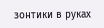зонтики в руках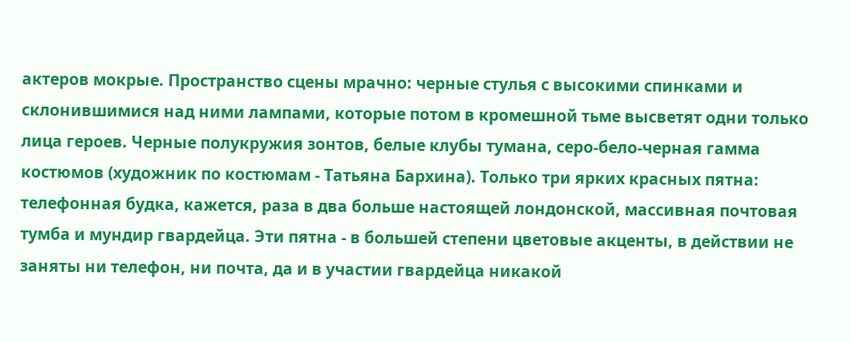актеров мокрые. Пространство сцены мрачно: черные стулья с высокими спинками и склонившимися над ними лампами, которые потом в кромешной тьме высветят одни только лица героев. Черные полукружия зонтов, белые клубы тумана, серо-бело-черная гамма костюмов (художник по костюмам - Татьяна Бархина). Только три ярких красных пятна: телефонная будка, кажется, раза в два больше настоящей лондонской, массивная почтовая тумба и мундир гвардейца. Эти пятна - в большей степени цветовые акценты, в действии не заняты ни телефон, ни почта, да и в участии гвардейца никакой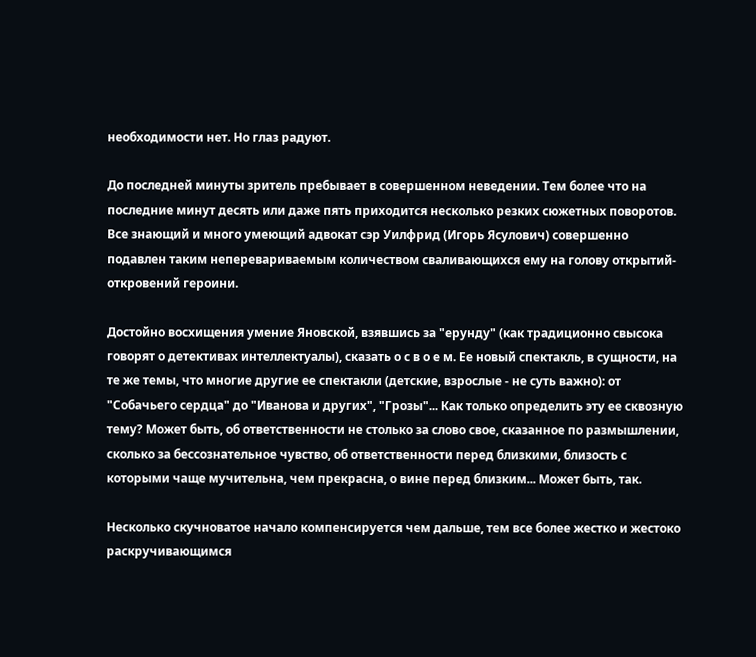необходимости нет. Но глаз радуют.

До последней минуты зритель пребывает в совершенном неведении. Тем более что на последние минут десять или даже пять приходится несколько резких сюжетных поворотов. Все знающий и много умеющий адвокат сэр Уилфрид (Игорь Ясулович) совершенно подавлен таким неперевариваемым количеством сваливающихся ему на голову открытий-откровений героини.

Достойно восхищения умение Яновской, взявшись за "ерунду" (как традиционно свысока говорят о детективах интеллектуалы), сказать о с в о е м. Ее новый спектакль, в сущности, на те же темы, что многие другие ее спектакли (детские, взрослые - не суть важно): от "Собачьего сердца" до "Иванова и других", "Грозы"... Как только определить эту ее сквозную тему? Может быть, об ответственности не столько за слово свое, сказанное по размышлении, сколько за бессознательное чувство, об ответственности перед близкими, близость с которыми чаще мучительна, чем прекрасна, о вине перед близким... Может быть, так.

Несколько скучноватое начало компенсируется чем дальше, тем все более жестко и жестоко раскручивающимся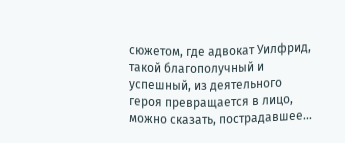сюжетом, где адвокат Уилфрид, такой благополучный и успешный, из деятельного героя превращается в лицо, можно сказать, пострадавшее...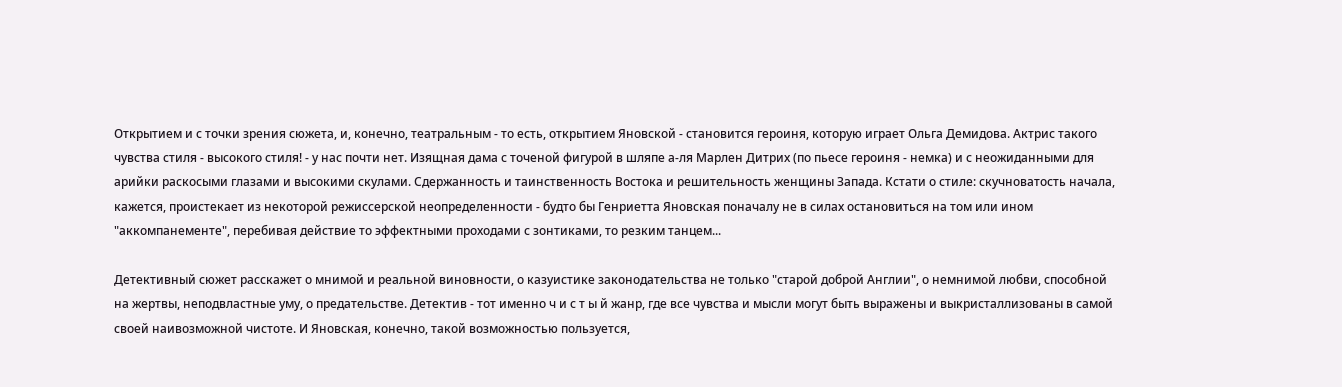Открытием и с точки зрения сюжета, и, конечно, театральным - то есть, открытием Яновской - становится героиня, которую играет Ольга Демидова. Актрис такого чувства стиля - высокого стиля! - у нас почти нет. Изящная дама с точеной фигурой в шляпе а-ля Марлен Дитрих (по пьесе героиня - немка) и с неожиданными для арийки раскосыми глазами и высокими скулами. Сдержанность и таинственность Востока и решительность женщины Запада. Кстати о стиле: скучноватость начала, кажется, проистекает из некоторой режиссерской неопределенности - будто бы Генриетта Яновская поначалу не в силах остановиться на том или ином "аккомпанементе", перебивая действие то эффектными проходами с зонтиками, то резким танцем...

Детективный сюжет расскажет о мнимой и реальной виновности, о казуистике законодательства не только "старой доброй Англии", о немнимой любви, способной на жертвы, неподвластные уму, о предательстве. Детектив - тот именно ч и с т ы й жанр, где все чувства и мысли могут быть выражены и выкристаллизованы в самой своей наивозможной чистоте. И Яновская, конечно, такой возможностью пользуется,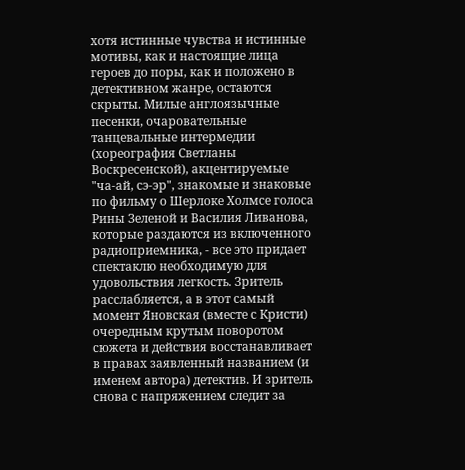хотя истинные чувства и истинные мотивы, как и настоящие лица героев до поры, как и положено в детективном жанре, остаются скрыты. Милые англоязычные песенки, очаровательные танцевальные интермедии (хореография Светланы Воскресенской), акцентируемые "ча-ай, сэ-эр", знакомые и знаковые по фильму о Шерлоке Холмсе голоса Рины Зеленой и Василия Ливанова, которые раздаются из включенного радиоприемника, - все это придает спектаклю необходимую для удовольствия легкость. Зритель расслабляется, а в этот самый момент Яновская (вместе с Кристи) очередным крутым поворотом сюжета и действия восстанавливает в правах заявленный названием (и именем автора) детектив. И зритель снова с напряжением следит за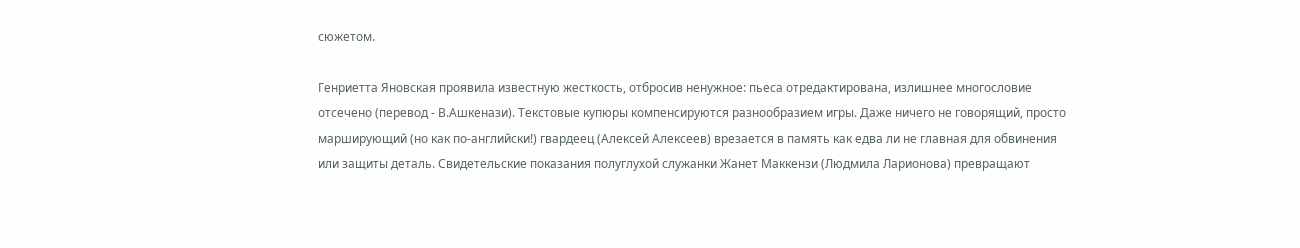сюжетом.

Генриетта Яновская проявила известную жесткость, отбросив ненужное: пьеса отредактирована, излишнее многословие отсечено (перевод - В.Ашкенази). Текстовые купюры компенсируются разнообразием игры. Даже ничего не говорящий, просто марширующий (но как по-английски!) гвардеец (Алексей Алексеев) врезается в память как едва ли не главная для обвинения или защиты деталь. Свидетельские показания полуглухой служанки Жанет Маккензи (Людмила Ларионова) превращают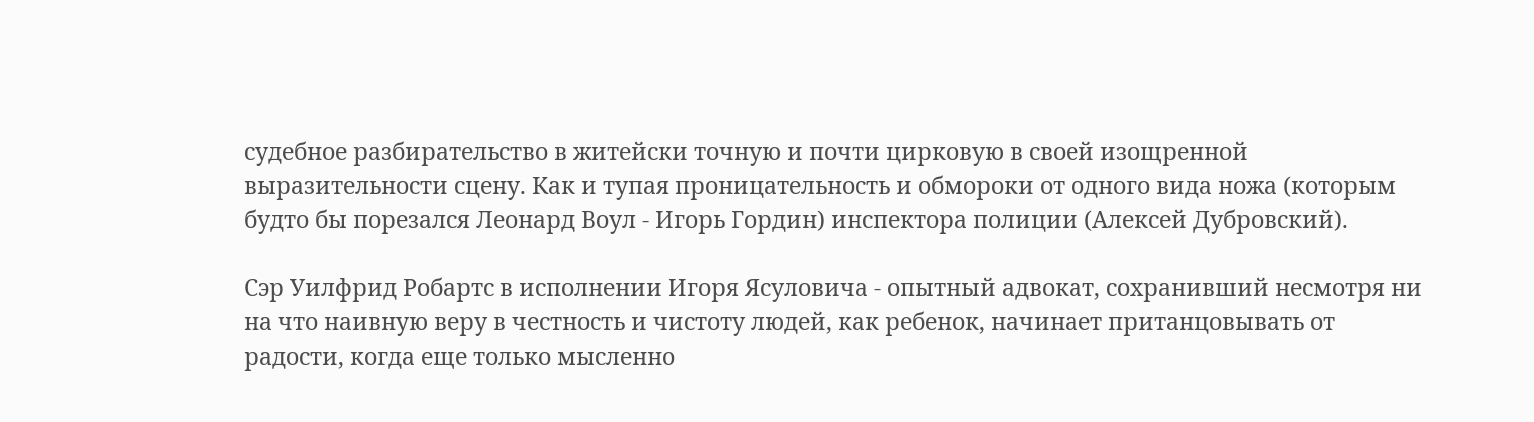судебное разбирательство в житейски точную и почти цирковую в своей изощренной выразительности сцену. Как и тупая проницательность и обмороки от одного вида ножа (которым будто бы порезался Леонард Воул - Игорь Гордин) инспектора полиции (Алексей Дубровский).

Сэр Уилфрид Робартс в исполнении Игоря Ясуловича - опытный адвокат, сохранивший несмотря ни на что наивную веру в честность и чистоту людей, как ребенок, начинает пританцовывать от радости, когда еще только мысленно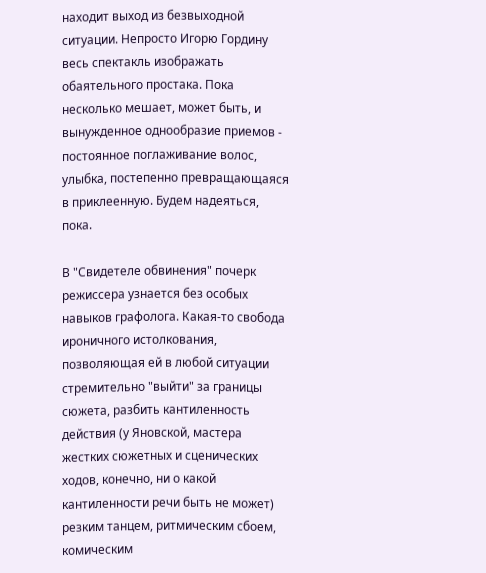находит выход из безвыходной ситуации. Непросто Игорю Гордину весь спектакль изображать обаятельного простака. Пока несколько мешает, может быть, и вынужденное однообразие приемов - постоянное поглаживание волос, улыбка, постепенно превращающаяся в приклеенную. Будем надеяться, пока.

В "Свидетеле обвинения" почерк режиссера узнается без особых навыков графолога. Какая-то свобода ироничного истолкования, позволяющая ей в любой ситуации стремительно "выйти" за границы сюжета, разбить кантиленность действия (у Яновской, мастера жестких сюжетных и сценических ходов, конечно, ни о какой кантиленности речи быть не может) резким танцем, ритмическим сбоем, комическим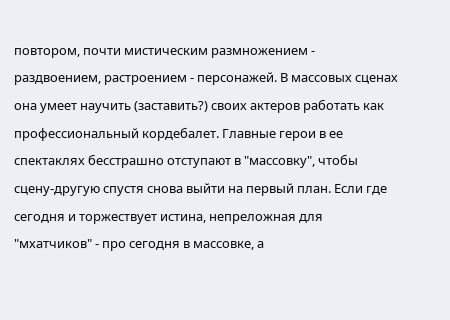повтором, почти мистическим размножением - раздвоением, растроением - персонажей. В массовых сценах она умеет научить (заставить?) своих актеров работать как профессиональный кордебалет. Главные герои в ее спектаклях бесстрашно отступают в "массовку", чтобы сцену-другую спустя снова выйти на первый план. Если где сегодня и торжествует истина, непреложная для "мхатчиков" - про сегодня в массовке, а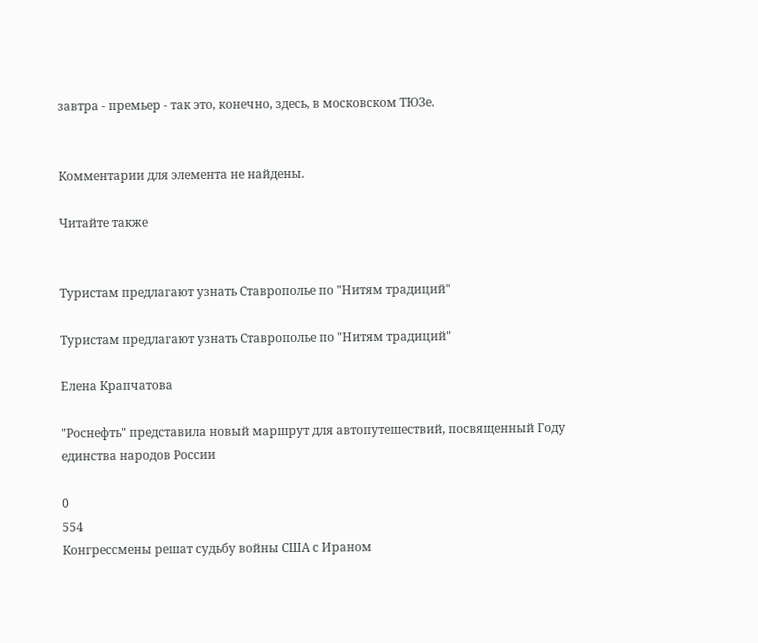завтра - премьер - так это, конечно, здесь, в московском ТЮЗе.


Комментарии для элемента не найдены.

Читайте также


Туристам предлагают узнать Ставрополье по "Нитям традиций"

Туристам предлагают узнать Ставрополье по "Нитям традиций"

Елена Крапчатова

"Роснефть" представила новый маршрут для автопутешествий, посвященный Году единства народов России

0
554
Конгрессмены решат судьбу войны США с Ираном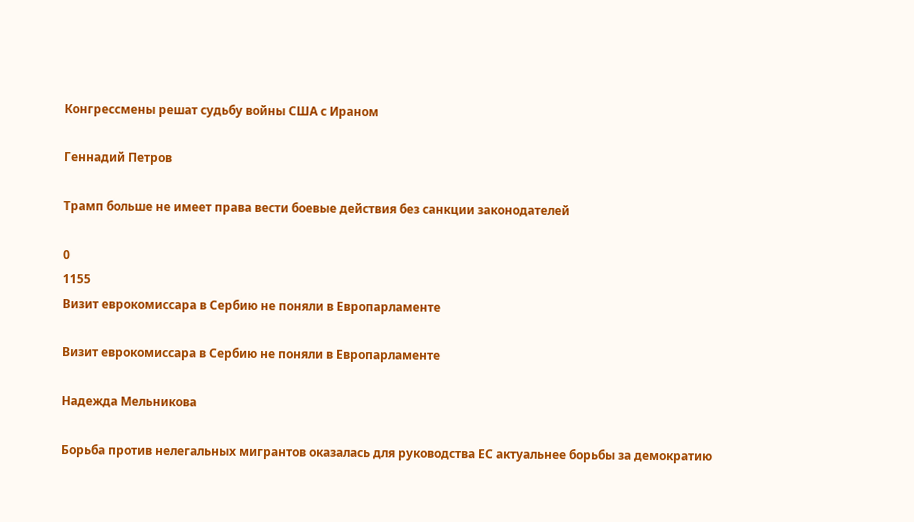Конгрессмены решат судьбу войны США с Ираном

Геннадий Петров

Трамп больше не имеет права вести боевые действия без санкции законодателей

0
1155
Визит еврокомиссара в Сербию не поняли в Европарламенте

Визит еврокомиссара в Сербию не поняли в Европарламенте

Надежда Мельникова

Борьба против нелегальных мигрантов оказалась для руководства ЕС актуальнее борьбы за демократию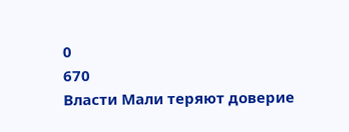0
670
Власти Мали теряют доверие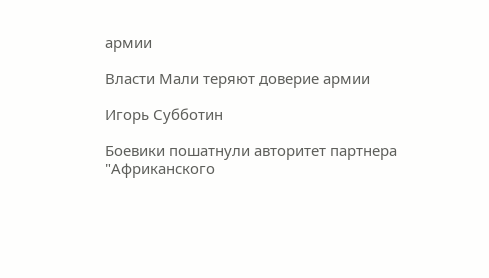армии

Власти Мали теряют доверие армии

Игорь Субботин

Боевики пошатнули авторитет партнера "Африканского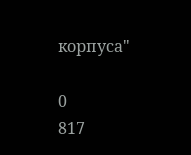корпуса"

0
817